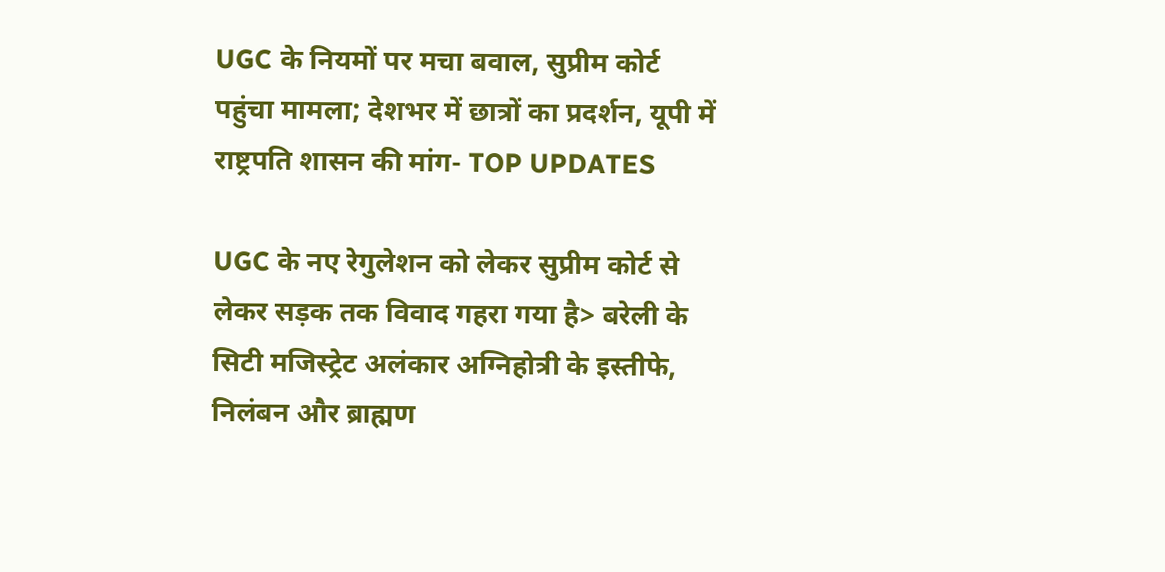UGC के नियमों पर मचा बवाल, सुप्रीम कोर्ट पहुंचा मामला; देशभर में छात्रों का प्रदर्शन, यूपी में राष्ट्रपति शासन की मांग- TOP UPDATES

UGC के नए रेगुलेशन को लेकर सुप्रीम कोर्ट से लेकर सड़क तक विवाद गहरा गया है> बरेली के सिटी मजिस्ट्रेट अलंकार अग्निहोत्री के इस्तीफे, निलंबन और ब्राह्मण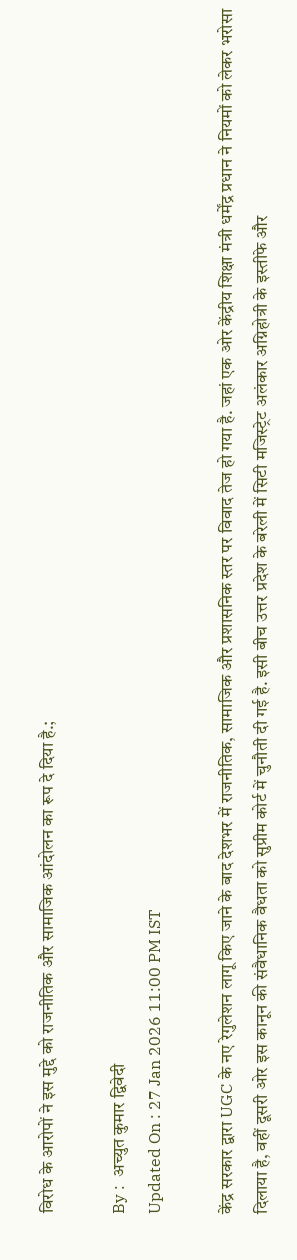विरोध के आरोपों ने इस मुद्दे को राजनीतिक और सामाजिक आंदोलन का रूप दे दिया है.;

By :  अच्‍युत कुमार द्विवेदी
Updated On : 27 Jan 2026 11:00 PM IST

केंद्र सरकार द्वारा UGC के नए रेगुलेशन लागू किए जाने के बाद देशभर में राजनीतिक, सामाजिक और प्रशासनिक स्तर पर विवाद तेज हो गया है. जहां एक ओर केंद्रीय शिक्षा मंत्री धर्मेंद्र प्रधान ने नियमों को लेकर भरोसा दिलाया है, वहीं दूसरी ओर इस कानून की संवैधानिक वैधता को सुप्रीम कोर्ट में चुनौती दी गई है. इसी बीच उत्तर प्रदेश के बरेली में सिटी मजिस्ट्रेट अलंकार अग्निहोत्री के इस्तीफे और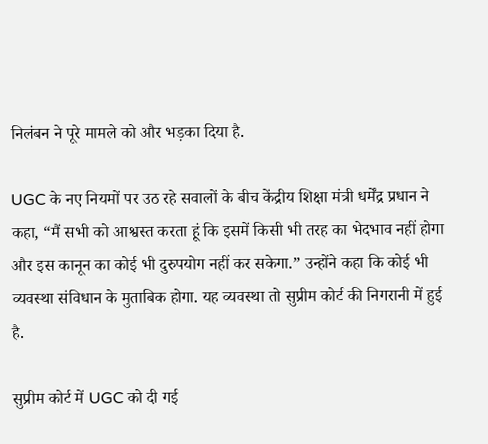निलंबन ने पूरे मामले को और भड़का दिया है.

UGC के नए नियमों पर उठ रहे सवालों के बीच केंद्रीय शिक्षा मंत्री धर्मेंद्र प्रधान ने कहा, “मैं सभी को आश्वस्त करता हूं कि इसमें किसी भी तरह का भेदभाव नहीं होगा और इस कानून का कोई भी दुरुपयोग नहीं कर सकेगा.” उन्होंने कहा कि कोई भी व्यवस्था संविधान के मुताबिक होगा. यह व्यवस्था तो सुप्रीम कोर्ट की निगरानी में हुई है.

सुप्रीम कोर्ट में UGC को दी गई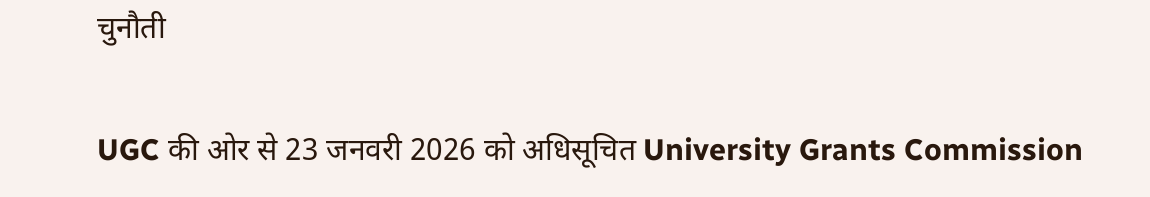चुनौती

UGC की ओर से 23 जनवरी 2026 को अधिसूचित University Grants Commission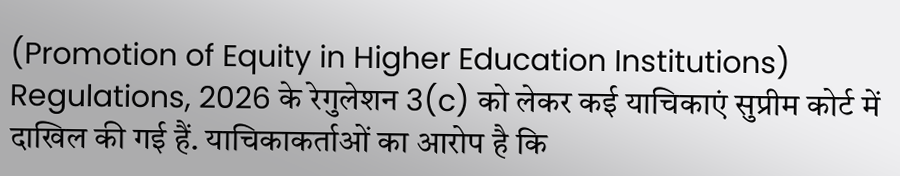(Promotion of Equity in Higher Education Institutions) Regulations, 2026 के रेगुलेशन 3(c) को लेकर कई याचिकाएं सुप्रीम कोर्ट में दाखिल की गई हैं. याचिकाकर्ताओं का आरोप है कि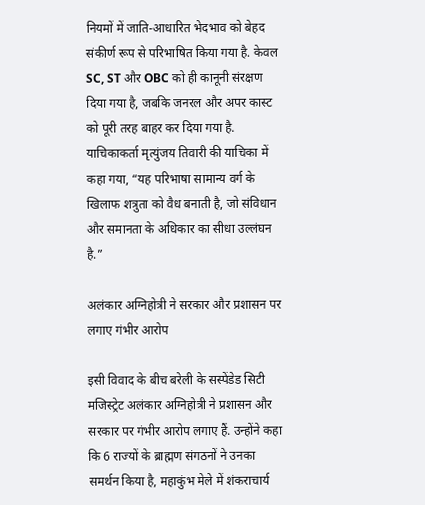नियमों में जाति-आधारित भेदभाव को बेहद संकीर्ण रूप से परिभाषित किया गया है. केवल SC, ST और OBC को ही कानूनी संरक्षण दिया गया है, जबकि जनरल और अपर कास्ट को पूरी तरह बाहर कर दिया गया है. याचिकाकर्ता मृत्युंजय तिवारी की याचिका में कहा गया, “यह परिभाषा सामान्य वर्ग के खिलाफ शत्रुता को वैध बनाती है, जो संविधान और समानता के अधिकार का सीधा उल्लंघन है.”

अलंकार अग्निहोत्री ने सरकार और प्रशासन पर लगाए गंभीर आरोप

इसी विवाद के बीच बरेली के सस्पेंडेड सिटी मजिस्ट्रेट अलंकार अग्निहोत्री ने प्रशासन और सरकार पर गंभीर आरोप लगाए हैं. उन्होंने कहा कि 6 राज्यों के ब्राह्मण संगठनों ने उनका समर्थन किया है, महाकुंभ मेले में शंकराचार्य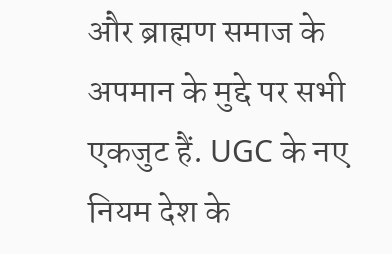और ब्राह्मण समाज के अपमान के मुद्दे पर सभी एकजुट हैं. UGC के नए नियम देश के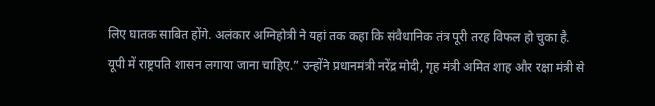लिए घातक साबित होंगे. अलंकार अग्निहोत्री ने यहां तक कहा कि संवैधानिक तंत्र पूरी तरह विफल हो चुका है. यूपी में राष्ट्रपति शासन लगाया जाना चाहिए.” उन्होंने प्रधानमंत्री नरेंद्र मोदी, गृह मंत्री अमित शाह और रक्षा मंत्री से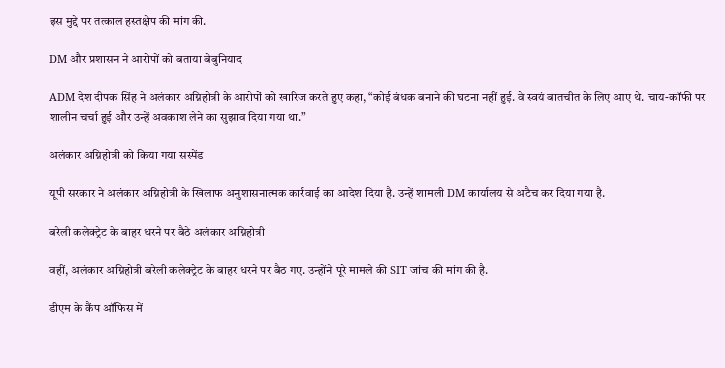इस मुद्दे पर तत्काल हस्तक्षेप की मांग की.

DM और प्रशासन ने आरोपों को बताया बेबुनियाद

ADM देश दीपक सिंह ने अलंकार अग्निहोत्री के आरोपों को खारिज करते हुए कहा, “कोई बंधक बनाने की घटना नहीं हुई. वे स्वयं बातचीत के लिए आए थे. चाय-कॉफी पर शालीन चर्चा हुई और उन्हें अवकाश लेने का सुझाव दिया गया था.”

अलंकार अग्निहोत्री को किया गया सस्पेंड

यूपी सरकार ने अलंकार अग्निहोत्री के खिलाफ अनुशासनात्मक कार्रवाई का आदेश दिया है. उन्हें शामली DM कार्यालय से अटैच कर दिया गया है.

बरेली कलेक्ट्रेट के बाहर धरने पर बैठे अलंकार अग्निहोत्री

वहीं, अलंकार अग्निहोत्री बरेली कलेक्ट्रेट के बाहर धरने पर बैठ गए. उन्होंने पूरे मामले की SIT जांच की मांग की है.

डीएम के कैंप ऑफिस में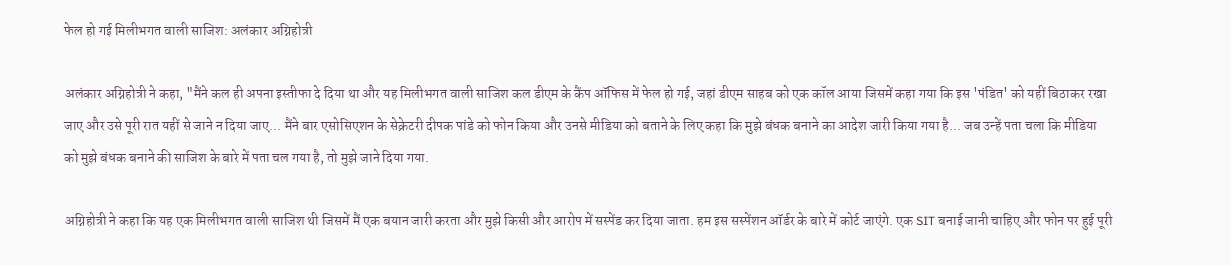फेल हो गई मिलीभगत वाली साजिश: अलंकार अग्निहोत्री

अलंकार अग्निहोत्री ने कहा, "मैंने कल ही अपना इस्तीफा दे दिया था और यह मिलीभगत वाली साजिश कल डीएम के कैंप ऑफिस में फेल हो गई, जहां डीएम साहब को एक कॉल आया जिसमें कहा गया कि इस 'पंडित' को यहीं बिठाकर रखा जाए और उसे पूरी रात यहीं से जाने न दिया जाए... मैंने बार एसोसिएशन के सेक्रेटरी दीपक पांडे को फोन किया और उनसे मीडिया को बताने के लिए कहा कि मुझे बंधक बनाने का आदेश जारी किया गया है... जब उन्हें पता चला कि मीडिया को मुझे बंधक बनाने की साजिश के बारे में पता चल गया है, तो मुझे जाने दिया गया.

अग्निहोत्री ने कहा कि यह एक मिलीभगत वाली साजिश थी जिसमें मैं एक बयान जारी करता और मुझे किसी और आरोप में सस्पेंड कर दिया जाता. हम इस सस्पेंशन ऑर्डर के बारे में कोर्ट जाएंगे. एक SIT बनाई जानी चाहिए और फोन पर हुई पूरी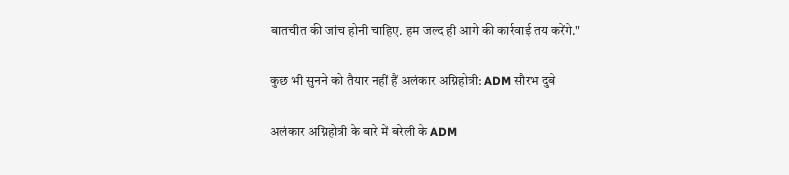बातचीत की जांच होनी चाहिए. हम जल्द ही आगे की कार्रवाई तय करेंगे."

कुछ भी सुनने को तैयार नहीं हैं अलंकार अग्निहोत्री: ADM सौरभ दुबे

अलंकार अग्निहोत्री के बारे में बरेली के ADM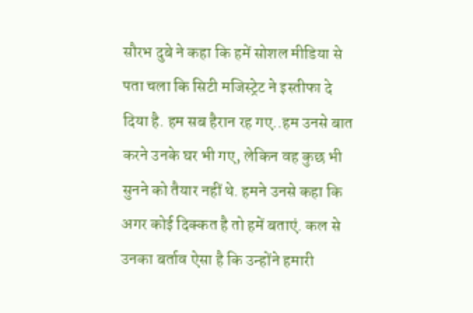सौरभ दुबे ने कहा कि हमें सोशल मीडिया से पता चला कि सिटी मजिस्ट्रेट ने इस्तीफा दे दिया है. हम सब हैरान रह गए..हम उनसे बात करने उनके घर भी गए, लेकिन वह कुछ भी सुनने को तैयार नहीं थे. हमने उनसे कहा कि अगर कोई दिक्कत है तो हमें बताएं. कल से उनका बर्ताव ऐसा है कि उन्होंने हमारी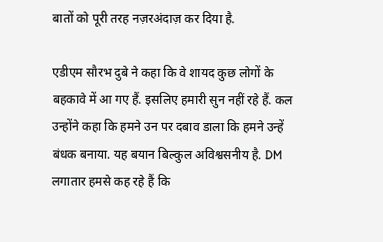बातों को पूरी तरह नज़रअंदाज़ कर दिया है.

एडीएम सौरभ दुबे ने कहा कि वे शायद कुछ लोगों के बहकावे में आ गए हैं. इसलिए हमारी सुन नहीं रहे हैं. कल उन्होंने कहा कि हमने उन पर दबाव डाला कि हमने उन्हें बंधक बनाया. यह बयान बिल्कुल अविश्वसनीय है. DM लगातार हमसे कह रहे हैं कि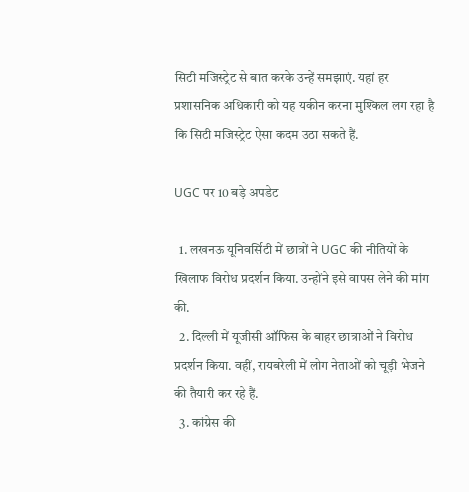सिटी मजिस्ट्रेट से बात करके उन्हें समझाएं. यहां हर प्रशासनिक अधिकारी को यह यकीन करना मुश्किल लग रहा है कि सिटी मजिस्ट्रेट ऐसा कदम उठा सकते हैं.

UGC पर 10 बड़े अपडेट

  1. लखनऊ यूनिवर्सिटी में छात्रों ने UGC की नीतियों के खिलाफ विरोध प्रदर्शन किया. उन्होंने इसे वापस लेने की मांग की.
  2. दिल्ली में यूजीसी ऑफिस के बाहर छात्राओं ने विरोध प्रदर्शन किया. वहीं, रायबरेली में लोग नेताओं को चूड़ी भेजने की तैयारी कर रहे हैं.
  3. कांग्रेस की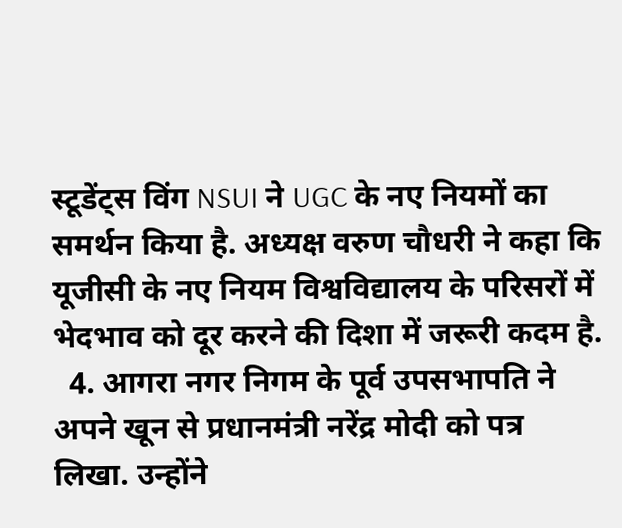स्टूडेंट्स विंग NSUI ने UGC के नए नियमों का समर्थन किया है. अध्यक्ष वरुण चौधरी ने कहा कि यूजीसी के नए नियम विश्वविद्यालय के परिसरों में भेदभाव को दूर करने की दिशा में जरूरी कदम है.
  4. आगरा नगर निगम के पूर्व उपसभापति ने अपने खून से प्रधानमंत्री नरेंद्र मोदी को पत्र लिखा. उन्होंने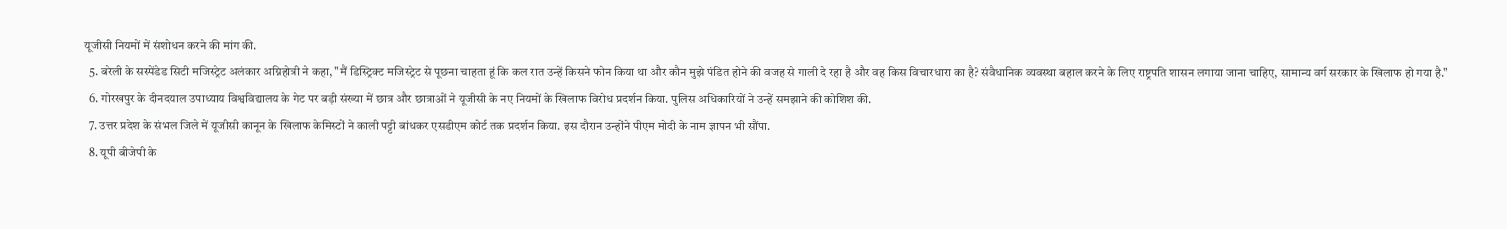यूजीसी नियमों में संशोधन करने की मांग की.
  5. बरेली के सस्पेंडेड सिटी मजिस्ट्रेट अलंकार अग्निहोत्री ने कहा, "मैं डिस्ट्रिक्ट मजिस्ट्रेट से पूछना चाहता हूं कि कल रात उन्हें किसने फोन किया था और कौन मुझे पंडित होने की वजह से गाली दे रहा है और वह किस विचारधारा का है? संवैधानिक व्यवस्था बहाल करने के लिए राष्ट्रपति शासन लगाया जाना चाहिए, सामान्य वर्ग सरकार के खिलाफ हो गया है."
  6. गोरखपुर के दीनदयाल उपाध्याय विश्वविद्यालय के गेट पर बड़ी संख्या में छात्र और छात्राओं ने यूजीसी के नए नियमों के खिलाफ विरोध प्रदर्शन किया. पुलिस अधिकारियों ने उन्हें समझाने की कोशिश की.
  7. उत्तर प्रदेश के संभल जिले में यूजीसी कानून के खिलाफ केमिस्टों ने काली पट्टी बांधकर एसडीएम कोर्ट तक प्रदर्शन किया. इस दौरान उन्होंने पीएम मोदी के नाम ज्ञापन भी सौंपा.
  8. यूपी बीजेपी के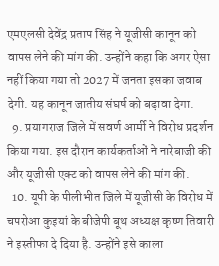एमएलसी देवेंद्र प्रताप सिंह ने यूजीसी कानून को वापस लेने की मांग की. उन्होंने कहा कि अगर ऐसा नहीं किया गया तो 2027 में जनता इसका जवाब देगी. यह कानून जातीय संघर्ष को बढ़ावा देगा.
  9. प्रयागराज जिले में सवर्ण आर्मी ने विरोध प्रदर्शन किया गया. इस दौरान कार्यकर्ताओं ने नारेबाजी की और यूजीसी एक्ट को वापस लेने की मांग की.
  10. यूपी के पीलीभीत जिले में यूजीसी के विरोध में चपरोआ कुइयां के बीजेपी बूथ अध्यक्ष कृष्ण तिवारी ने इस्तीफा दे दिया है. उन्होंने इसे काला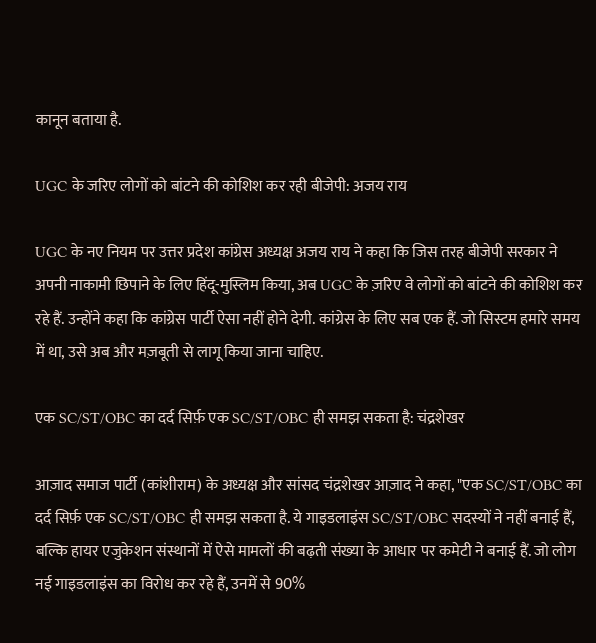कानून बताया है.

UGC के जरिए लोगों को बांटने की कोशिश कर रही बीजेपी: अजय राय

UGC के नए नियम पर उत्तर प्रदेश कांग्रेस अध्यक्ष अजय राय ने कहा कि जिस तरह बीजेपी सरकार ने अपनी नाकामी छिपाने के लिए हिंदू-मुस्लिम किया, अब UGC के ज़रिए वे लोगों को बांटने की कोशिश कर रहे हैं. उन्होंने कहा कि कांग्रेस पार्टी ऐसा नहीं होने देगी. कांग्रेस के लिए सब एक हैं. जो सिस्टम हमारे समय में था, उसे अब और मज़बूती से लागू किया जाना चाहिए.

एक SC/ST/OBC का दर्द सिर्फ़ एक SC/ST/OBC ही समझ सकता है: चंद्रशेखर

आज़ाद समाज पार्टी (कांशीराम) के अध्यक्ष और सांसद चंद्रशेखर आज़ाद ने कहा, "एक SC/ST/OBC का दर्द सिर्फ़ एक SC/ST/OBC ही समझ सकता है. ये गाइडलाइंस SC/ST/OBC सदस्यों ने नहीं बनाई हैं, बल्कि हायर एजुकेशन संस्थानों में ऐसे मामलों की बढ़ती संख्या के आधार पर कमेटी ने बनाई हैं. जो लोग नई गाइडलाइंस का विरोध कर रहे हैं, उनमें से 90%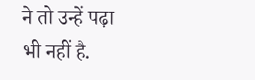ने तो उन्हें पढ़ा भी नहीं है.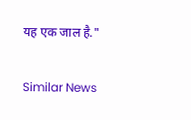यह एक जाल है."

Similar News